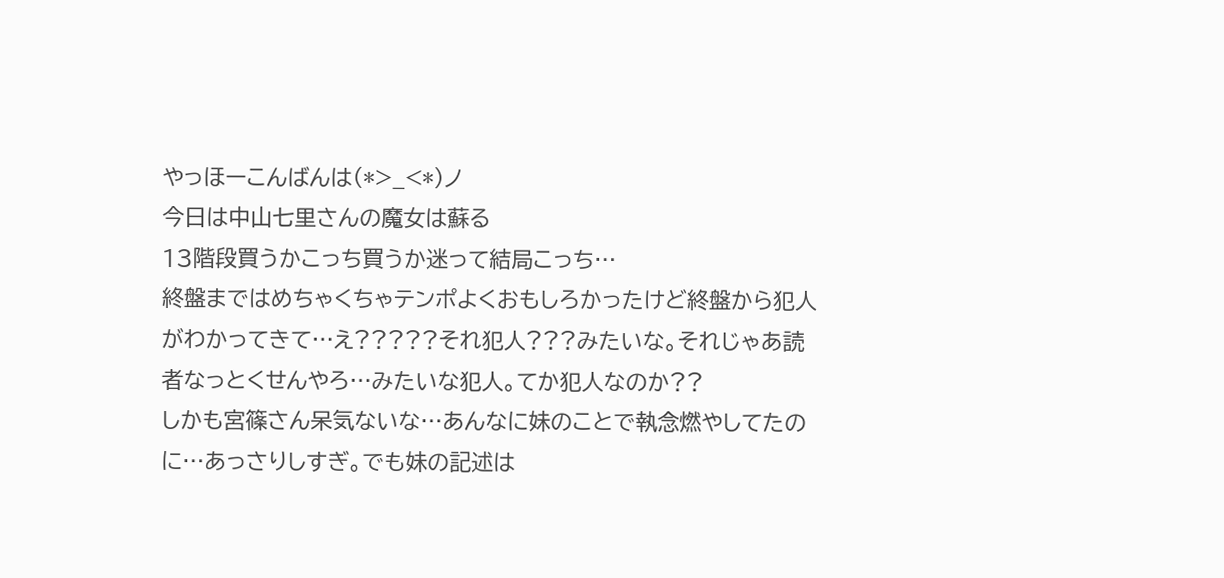やっほーこんばんは(*>_<*)ノ
今日は中山七里さんの魔女は蘇る
13階段買うかこっち買うか迷って結局こっち…
終盤まではめちゃくちゃテンポよくおもしろかったけど終盤から犯人がわかってきて…え?????それ犯人???みたいな。それじゃあ読者なっとくせんやろ…みたいな犯人。てか犯人なのか??
しかも宮篠さん呆気ないな…あんなに妹のことで執念燃やしてたのに…あっさりしすぎ。でも妹の記述は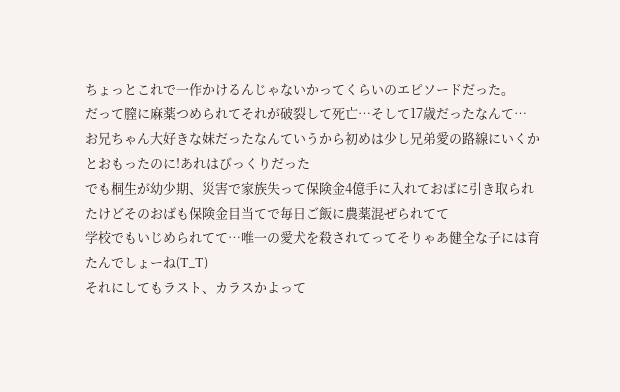ちょっとこれで一作かけるんじゃないかってくらいのエピソードだった。
だって膣に麻薬つめられてそれが破裂して死亡…そして17歳だったなんて…
お兄ちゃん大好きな妹だったなんていうから初めは少し兄弟愛の路線にいくかとおもったのに!あれはびっくりだった
でも桐生が幼少期、災害で家族失って保険金4億手に入れておばに引き取られたけどそのおばも保険金目当てで毎日ご飯に農薬混ぜられてて
学校でもいじめられてて…唯一の愛犬を殺されてってそりゃあ健全な子には育たんでしょーね(T_T)
それにしてもラスト、カラスかよって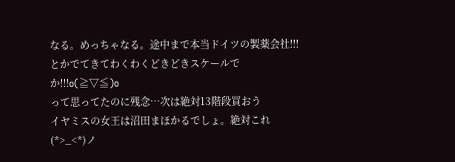なる。めっちゃなる。途中まで本当ドイツの製薬会社!!!とかでてきてわくわくどきどきスケールでか!!!o(≧▽≦)o
って思ってたのに残念…次は絶対13階段買おう
イヤミスの女王は沼田まほかるでしょ。絶対これ(*>_<*)ノ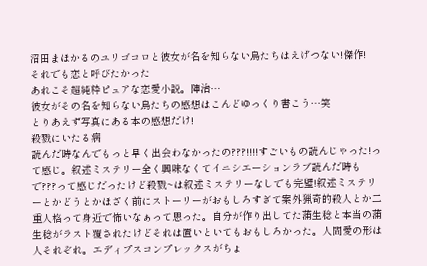沼田まほかるのユリゴコロと彼女が名を知らない鳥たちはえげつない!傑作!
それでも恋と呼びたかった
あれこそ超純粋ピュアな恋愛小説。陣治…
彼女がその名を知らない鳥たちの感想はこんどゆっくり書こう…笑
とりあえず写真にある本の感想だけ!
殺戮にいたる病
読んだ時なんでもっと早く出会わなかったの???!!!!すごいもの読んじゃった!って感じ。叙述ミステリー全く興味なくてイニシエーションラブ読んだ時も
で???って感じだったけど殺戮~は叙述ミステリーなしでも完璧!叙述ミステリーとかどうとかほざく前にストーリーがおもしろすぎて案外猟奇的殺人とか二重人格って身近で怖いなぁって思った。自分が作り出してた蒲生稔と本当の蒲生稔がラスト覆されたけどそれは置いといてもおもしろかった。人間愛の形は人それぞれ。エディプスコンプレックスがちょ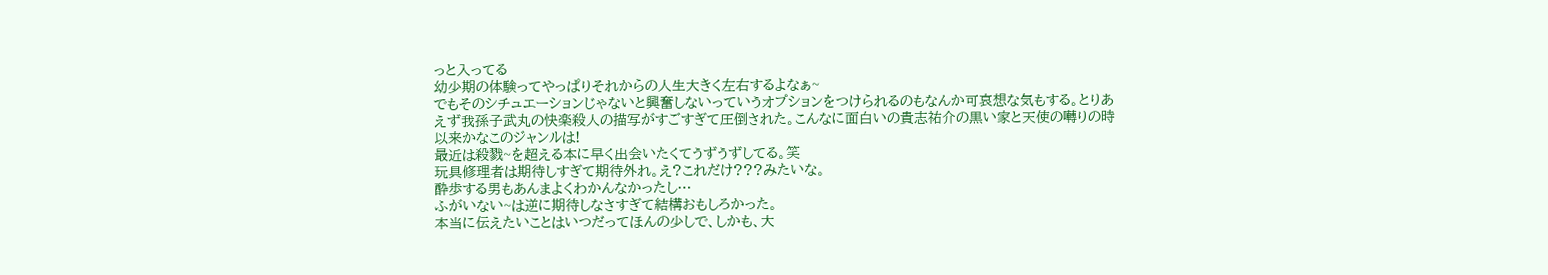っと入ってる
幼少期の体験ってやっぱりそれからの人生大きく左右するよなぁ~
でもそのシチュエーションじゃないと興奮しないっていうオプションをつけられるのもなんか可哀想な気もする。とりあえず我孫子武丸の快楽殺人の描写がすごすぎて圧倒された。こんなに面白いの貴志祐介の黒い家と天使の囀りの時以来かなこのジャンルは!
最近は殺戮~を超える本に早く出会いたくてうずうずしてる。笑
玩具修理者は期待しすぎて期待外れ。え?これだけ???みたいな。
酔歩する男もあんまよくわかんなかったし…
ふがいない~は逆に期待しなさすぎて結構おもしろかった。
本当に伝えたいことはいつだってほんの少しで、しかも、大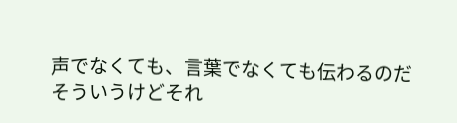声でなくても、言葉でなくても伝わるのだ
そういうけどそれ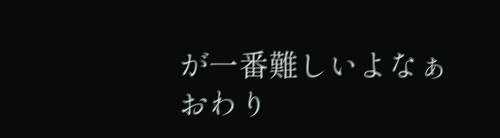が一番難しいよなぁ
おわり